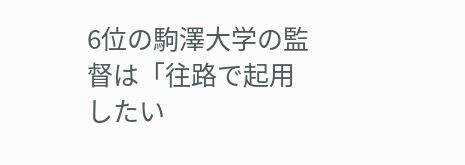6位の駒澤大学の監督は「往路で起用したい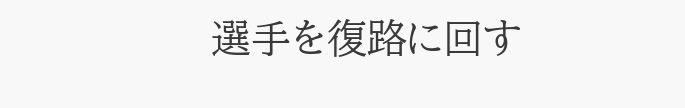選手を復路に回す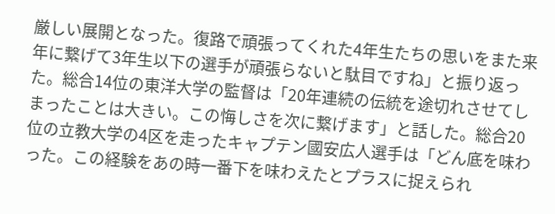厳しい展開となった。復路で頑張ってくれた4年生たちの思いをまた来年に繋げて3年生以下の選手が頑張らないと駄目ですね」と振り返った。総合14位の東洋大学の監督は「20年連続の伝統を途切れさせてしまったことは大きい。この悔しさを次に繋げます」と話した。総合20位の立教大学の4区を走ったキャプテン國安広人選手は「どん底を味わった。この経験をあの時一番下を味わえたとプラスに捉えられ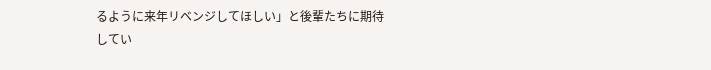るように来年リベンジしてほしい」と後輩たちに期待してい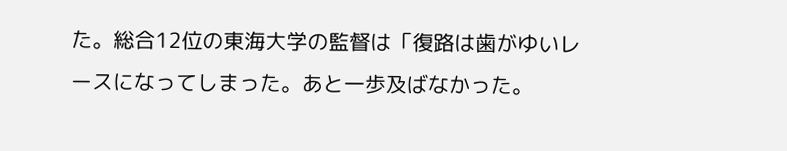た。総合12位の東海大学の監督は「復路は歯がゆいレースになってしまった。あと一歩及ばなかった。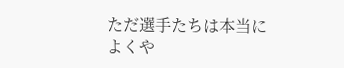ただ選手たちは本当によくや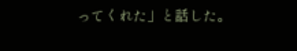ってくれた」と話した。